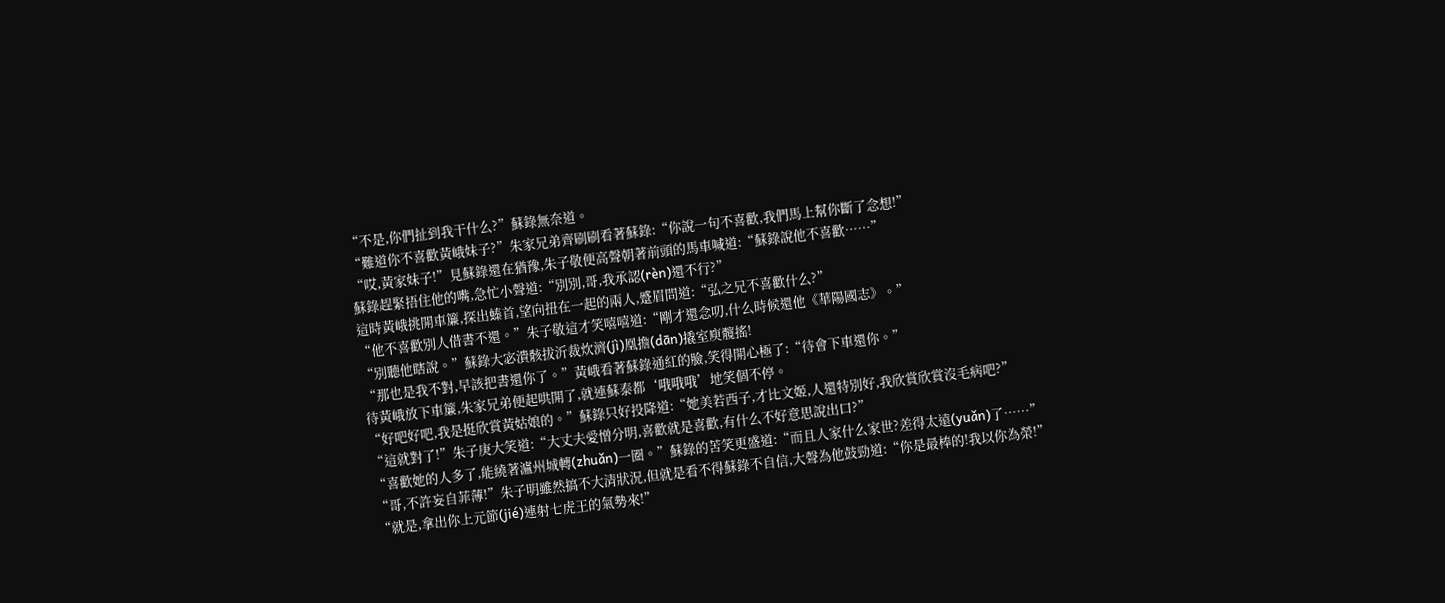“不是,你們扯到我干什么?”蘇錄無奈道。
“難道你不喜歡黃峨妹子?”朱家兄弟齊刷刷看著蘇錄:“你說一句不喜歡,我們馬上幫你斷了念想!”
“哎,黃家妹子!”見蘇錄還在猶豫,朱子敬便高聲朝著前頭的馬車喊道:“蘇錄說他不喜歡……”
蘇錄趕緊捂住他的嘴,急忙小聲道:“別別,哥,我承認(rèn)還不行?”
這時黃峨挑開車簾,探出螓首,望向扭在一起的兩人,蹙眉問道:“弘之兄不喜歡什么?”
“他不喜歡別人借書不還。”朱子敬這才笑嘻嘻道:“剛才還念叨,什么時候還他《華陽國志》。”
“別聽他瞎說。”蘇錄大宓潰骸拔沂裁炊濟(jì)凰擔(dān)撬室庾髖搖!
“那也是我不對,早該把書還你了。”黃峨看著蘇錄通紅的臉,笑得開心極了:“待會下車還你。”
待黃峨放下車簾,朱家兄弟便起哄開了,就連蘇泰都‘哦哦哦’地笑個不停。
“好吧好吧,我是挺欣賞黃姑娘的。”蘇錄只好投降道:“她美若西子,才比文姬,人還特別好,我欣賞欣賞沒毛病吧?”
“這就對了!”朱子庚大笑道:“大丈夫愛憎分明,喜歡就是喜歡,有什么不好意思說出口?”
“喜歡她的人多了,能繞著瀘州城轉(zhuǎn)一圈。”蘇錄的苦笑更盛道:“而且人家什么家世?差得太遠(yuǎn)了……”
“哥,不許妄自菲薄!”朱子明雖然搞不大清狀況,但就是看不得蘇錄不自信,大聲為他鼓勁道:“你是最棒的!我以你為榮!”
“就是,拿出你上元節(jié)連射七虎王的氣勢來!”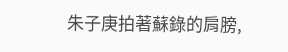朱子庚拍著蘇錄的肩膀,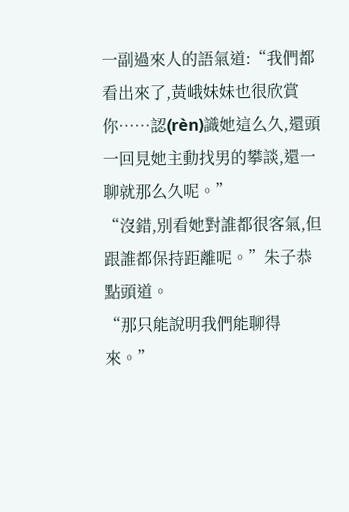一副過來人的語氣道:“我們都看出來了,黃峨妹妹也很欣賞你……認(rèn)識她這么久,還頭一回見她主動找男的攀談,還一聊就那么久呢。”
“沒錯,別看她對誰都很客氣,但跟誰都保持距離呢。”朱子恭點頭道。
“那只能說明我們能聊得來。”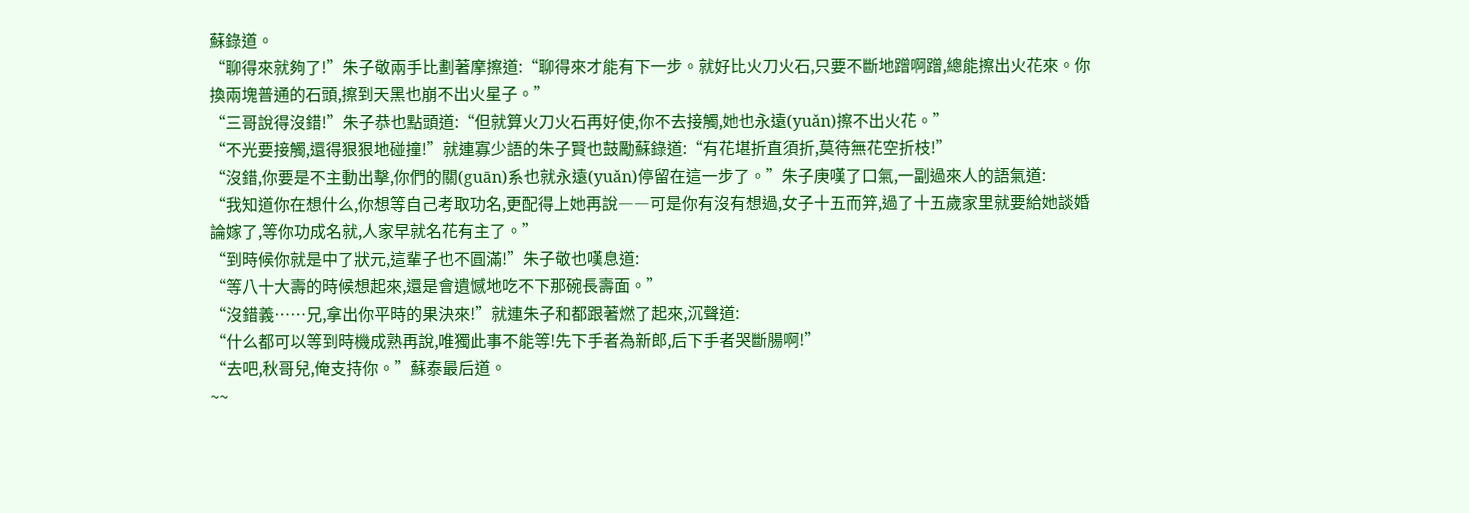蘇錄道。
“聊得來就夠了!”朱子敬兩手比劃著摩擦道:“聊得來才能有下一步。就好比火刀火石,只要不斷地蹭啊蹭,總能擦出火花來。你換兩塊普通的石頭,擦到天黑也崩不出火星子。”
“三哥說得沒錯!”朱子恭也點頭道:“但就算火刀火石再好使,你不去接觸,她也永遠(yuǎn)擦不出火花。”
“不光要接觸,還得狠狠地碰撞!”就連寡少語的朱子賢也鼓勵蘇錄道:“有花堪折直須折,莫待無花空折枝!”
“沒錯,你要是不主動出擊,你們的關(guān)系也就永遠(yuǎn)停留在這一步了。”朱子庚嘆了口氣,一副過來人的語氣道:
“我知道你在想什么,你想等自己考取功名,更配得上她再說――可是你有沒有想過,女子十五而笄,過了十五歲家里就要給她談婚論嫁了,等你功成名就,人家早就名花有主了。”
“到時候你就是中了狀元,這輩子也不圓滿!”朱子敬也嘆息道:
“等八十大壽的時候想起來,還是會遺憾地吃不下那碗長壽面。”
“沒錯義……兄,拿出你平時的果決來!”就連朱子和都跟著燃了起來,沉聲道:
“什么都可以等到時機成熟再說,唯獨此事不能等!先下手者為新郎,后下手者哭斷腸啊!”
“去吧,秋哥兒,俺支持你。”蘇泰最后道。
~~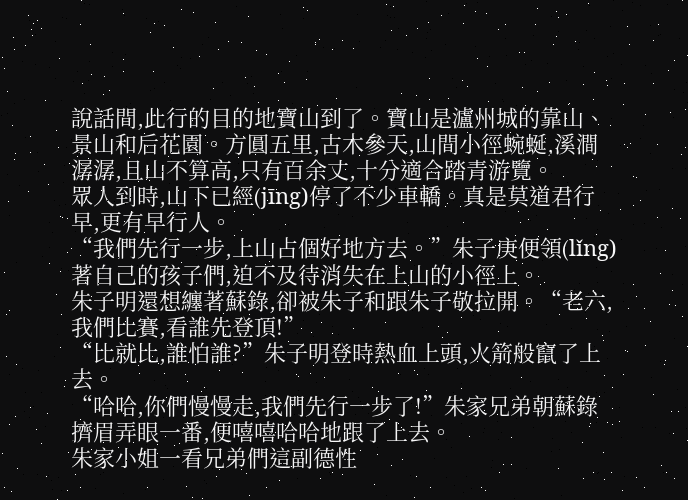說話間,此行的目的地寶山到了。寶山是瀘州城的靠山、景山和后花園。方圓五里,古木參天,山間小徑蜿蜒,溪澗潺潺,且山不算高,只有百余丈,十分適合踏青游覽。
眾人到時,山下已經(jīng)停了不少車轎。真是莫道君行早,更有早行人。
“我們先行一步,上山占個好地方去。”朱子庚便領(lǐng)著自己的孩子們,迫不及待消失在上山的小徑上。
朱子明還想纏著蘇錄,卻被朱子和跟朱子敬拉開。“老六,我們比賽,看誰先登頂!”
“比就比,誰怕誰?”朱子明登時熱血上頭,火箭般竄了上去。
“哈哈,你們慢慢走,我們先行一步了!”朱家兄弟朝蘇錄擠眉弄眼一番,便嘻嘻哈哈地跟了上去。
朱家小姐一看兄弟們這副德性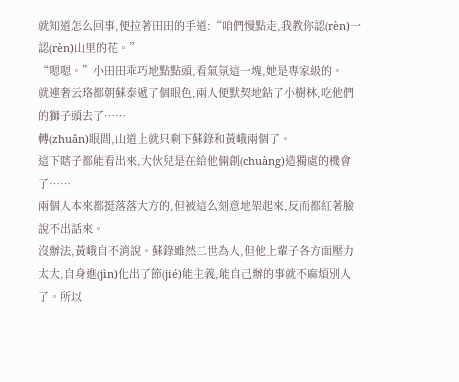就知道怎么回事,便拉著田田的手道:“咱們慢點走,我教你認(rèn)一認(rèn)山里的花。”
“嗯嗯。”小田田乖巧地點點頭,看氣氛這一塊,她是專家級的。
就連奢云珞都朝蘇泰遞了個眼色,兩人便默契地鉆了小樹林,吃他們的獅子頭去了……
轉(zhuǎn)眼間,山道上就只剩下蘇錄和黃峨兩個了。
這下瞎子都能看出來,大伙兒是在給他倆創(chuàng)造獨處的機會了……
兩個人本來都挺落落大方的,但被這么刻意地架起來,反而都紅著臉說不出話來。
沒辦法,黃峨自不消說。蘇錄雖然二世為人,但他上輩子各方面壓力太大,自身進(jìn)化出了節(jié)能主義,能自己辦的事就不麻煩別人了。所以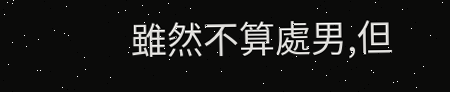雖然不算處男,但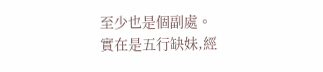至少也是個副處。
實在是五行缺妹,經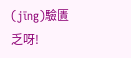(jīng)驗匱乏呀!